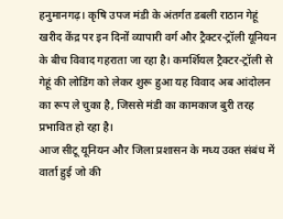हनुमानगढ़। कृषि उपज मंडी के अंतर्गत डबली राठान गेहूं खरीद केंद्र पर इन दिनों व्यापारी वर्ग और ट्रैक्टर-ट्रॉली यूनियन के बीच विवाद गहराता जा रहा है। कमर्शियल ट्रैक्टर-ट्रॉली से गेहूं की लोडिंग को लेकर शुरू हुआ यह विवाद अब आंदोलन का रूप ले चुका है, जिससे मंडी का कामकाज बुरी तरह प्रभावित हो रहा है।
आज सीटू यूनियन और जिला प्रशासन के मध्य उक्त संबंध में वार्ता हुई जो की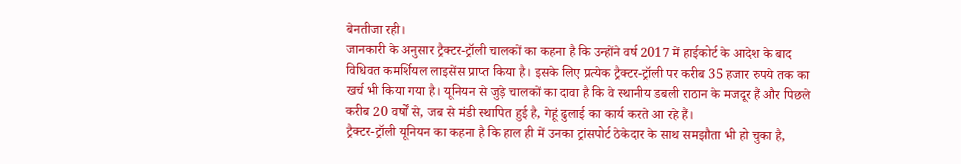बेनतीजा रही।
जानकारी के अनुसार ट्रैक्टर-ट्रॉली चालकों का कहना है कि उन्होंने वर्ष 2017 में हाईकोर्ट के आदेश के बाद विधिवत कमर्शियल लाइसेंस प्राप्त किया है। इसके लिए प्रत्येक ट्रैक्टर-ट्रॉली पर करीब 35 हजार रुपये तक का खर्च भी किया गया है। यूनियन से जुड़े चालकों का दावा है कि वे स्थानीय डबली राठान के मजदूर हैं और पिछले करीब 20 वर्षों से, जब से मंडी स्थापित हुई है, गेहूं ढुलाई का कार्य करते आ रहे हैं।
ट्रैक्टर-ट्रॉली यूनियन का कहना है कि हाल ही में उनका ट्रांसपोर्ट ठेकेदार के साथ समझौता भी हो चुका है,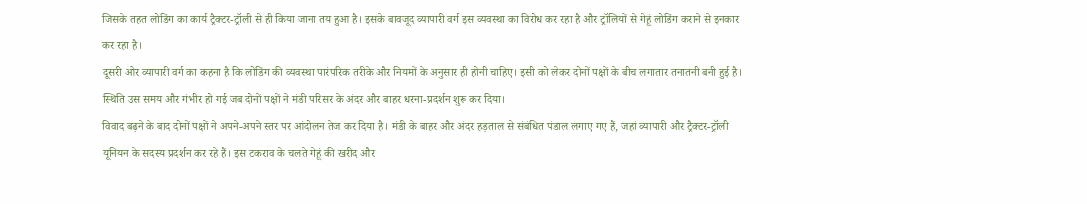जिसके तहत लोडिंग का कार्य ट्रैक्टर-ट्रॉली से ही किया जाना तय हुआ है। इसके बावजूद व्यापारी वर्ग इस व्यवस्था का विरोध कर रहा है और ट्रॉलियों से गेहूं लोडिंग कराने से इनकार कर रहा है।
दूसरी ओर व्यापारी वर्ग का कहना है कि लोडिंग की व्यवस्था पारंपरिक तरीके और नियमों के अनुसार ही होनी चाहिए। इसी को लेकर दोनों पक्षों के बीच लगातार तनातनी बनी हुई है। स्थिति उस समय और गंभीर हो गई जब दोनों पक्षों ने मंडी परिसर के अंदर और बाहर धरना-प्रदर्शन शुरू कर दिया।
विवाद बढ़ने के बाद दोनों पक्षों ने अपने-अपने स्तर पर आंदोलन तेज कर दिया है। मंडी के बाहर और अंदर हड़ताल से संबंधित पंडाल लगाए गए हैं, जहां व्यापारी और ट्रैक्टर-ट्रॉली यूनियन के सदस्य प्रदर्शन कर रहे हैं। इस टकराव के चलते गेहूं की खरीद और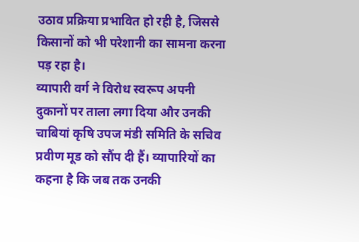उठाव प्रक्रिया प्रभावित हो रही है, जिससे किसानों को भी परेशानी का सामना करना पड़ रहा है।
व्यापारी वर्ग ने विरोध स्वरूप अपनी दुकानों पर ताला लगा दिया और उनकी चाबियां कृषि उपज मंडी समिति के सचिव प्रवीण मूड को सौंप दी हैं। व्यापारियों का कहना है कि जब तक उनकी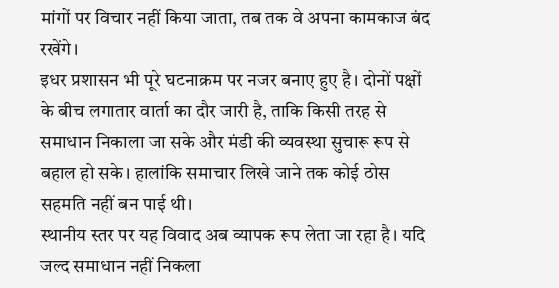मांगों पर विचार नहीं किया जाता, तब तक वे अपना कामकाज बंद रखेंगे।
इधर प्रशासन भी पूरे घटनाक्रम पर नजर बनाए हुए है। दोनों पक्षों के बीच लगातार वार्ता का दौर जारी है, ताकि किसी तरह से समाधान निकाला जा सके और मंडी की व्यवस्था सुचारू रूप से बहाल हो सके। हालांकि समाचार लिखे जाने तक कोई ठोस सहमति नहीं बन पाई थी।
स्थानीय स्तर पर यह विवाद अब व्यापक रूप लेता जा रहा है। यदि जल्द समाधान नहीं निकला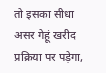तो इसका सीधा असर गेहूं खरीद प्रक्रिया पर पड़ेगा,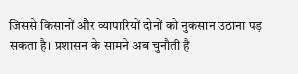जिससे किसानों और व्यापारियों दोनों को नुकसान उठाना पड़ सकता है। प्रशासन के सामने अब चुनौती है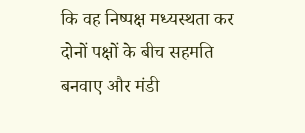कि वह निष्पक्ष मध्यस्थता कर दोनों पक्षों के बीच सहमति बनवाए और मंडी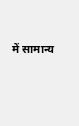में सामान्य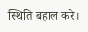स्थिति बहाल करे।